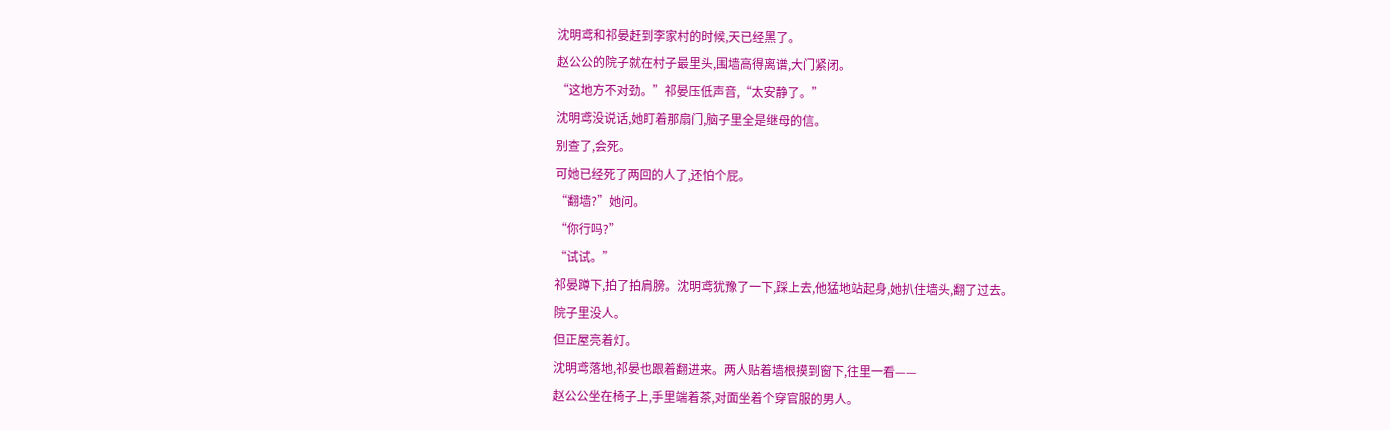沈明鸢和祁晏赶到李家村的时候,天已经黑了。
赵公公的院子就在村子最里头,围墙高得离谱,大门紧闭。
“这地方不对劲。”祁晏压低声音,“太安静了。”
沈明鸢没说话,她盯着那扇门,脑子里全是继母的信。
别查了,会死。
可她已经死了两回的人了,还怕个屁。
“翻墙?”她问。
“你行吗?”
“试试。”
祁晏蹲下,拍了拍肩膀。沈明鸢犹豫了一下,踩上去,他猛地站起身,她扒住墙头,翻了过去。
院子里没人。
但正屋亮着灯。
沈明鸢落地,祁晏也跟着翻进来。两人贴着墙根摸到窗下,往里一看——
赵公公坐在椅子上,手里端着茶,对面坐着个穿官服的男人。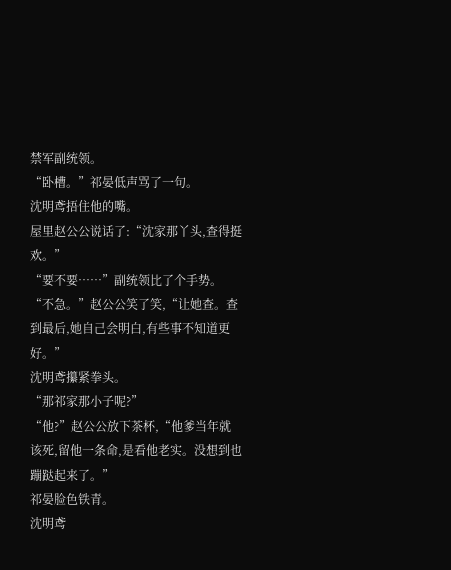禁军副统领。
“卧槽。”祁晏低声骂了一句。
沈明鸢捂住他的嘴。
屋里赵公公说话了:“沈家那丫头,查得挺欢。”
“要不要……”副统领比了个手势。
“不急。”赵公公笑了笑,“让她查。查到最后,她自己会明白,有些事不知道更好。”
沈明鸢攥紧拳头。
“那祁家那小子呢?”
“他?”赵公公放下茶杯,“他爹当年就该死,留他一条命,是看他老实。没想到也蹦跶起来了。”
祁晏脸色铁青。
沈明鸢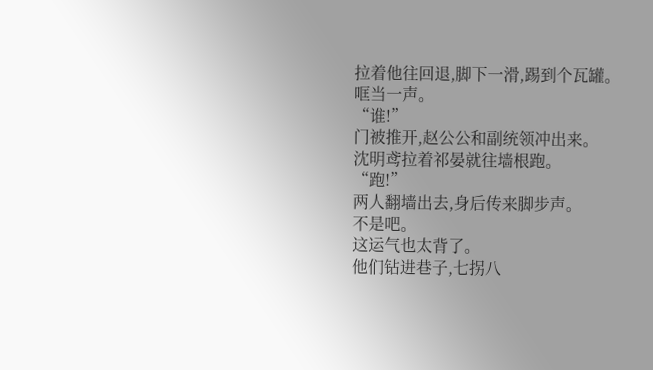拉着他往回退,脚下一滑,踢到个瓦罐。
哐当一声。
“谁!”
门被推开,赵公公和副统领冲出来。
沈明鸢拉着祁晏就往墙根跑。
“跑!”
两人翻墙出去,身后传来脚步声。
不是吧。
这运气也太背了。
他们钻进巷子,七拐八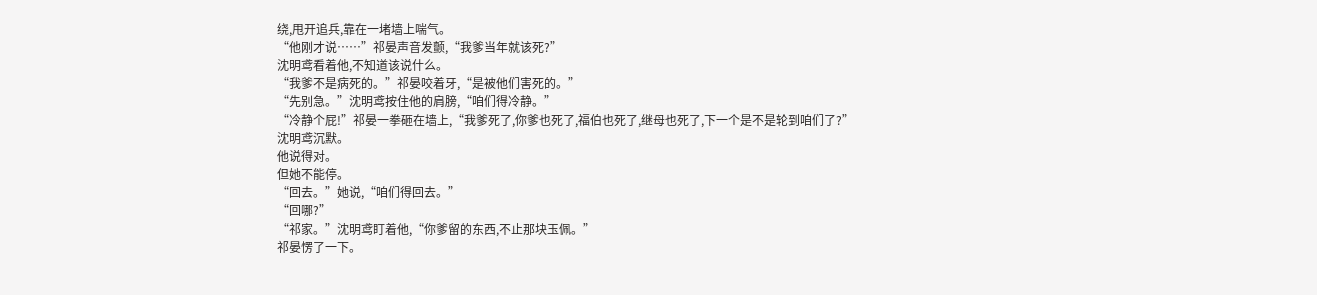绕,甩开追兵,靠在一堵墙上喘气。
“他刚才说……”祁晏声音发颤,“我爹当年就该死?”
沈明鸢看着他,不知道该说什么。
“我爹不是病死的。”祁晏咬着牙,“是被他们害死的。”
“先别急。”沈明鸢按住他的肩膀,“咱们得冷静。”
“冷静个屁!”祁晏一拳砸在墙上,“我爹死了,你爹也死了,福伯也死了,继母也死了,下一个是不是轮到咱们了?”
沈明鸢沉默。
他说得对。
但她不能停。
“回去。”她说,“咱们得回去。”
“回哪?”
“祁家。”沈明鸢盯着他,“你爹留的东西,不止那块玉佩。”
祁晏愣了一下。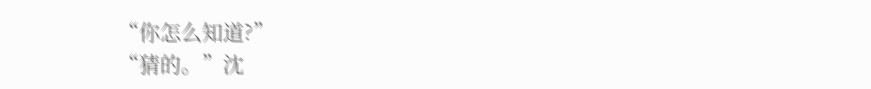“你怎么知道?”
“猜的。”沈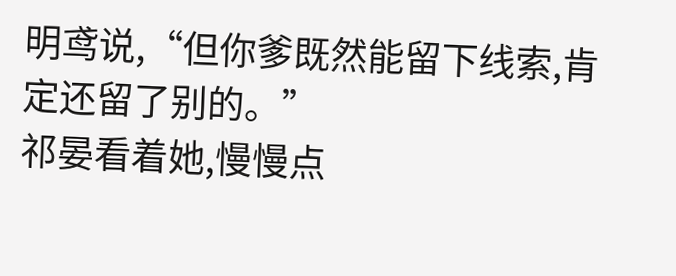明鸢说,“但你爹既然能留下线索,肯定还留了别的。”
祁晏看着她,慢慢点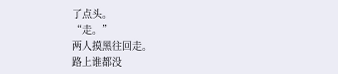了点头。
“走。”
两人摸黑往回走。
路上谁都没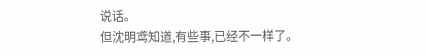说话。
但沈明鸢知道,有些事,已经不一样了。